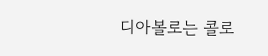디아볼로는 콜로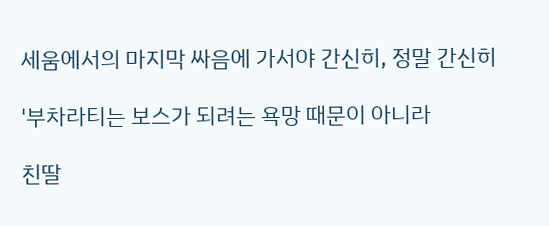세움에서의 마지막 싸음에 가서야 간신히, 정말 간신히

'부차라티는 보스가 되려는 욕망 때문이 아니라

친딸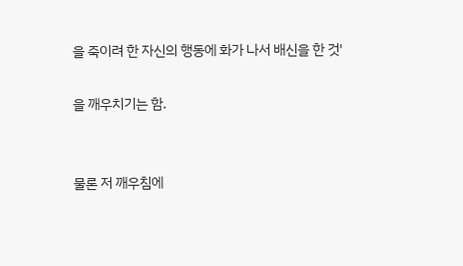을 죽이려 한 자신의 행동에 화가 나서 배신을 한 것'

을 깨우치기는 함.


물론 저 깨우침에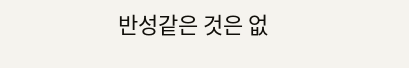반성같은 것은 없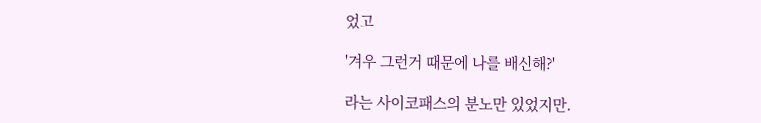었고

'겨우 그런거 때문에 나를 배신해?'

라는 사이코패스의 분노만 있었지만.